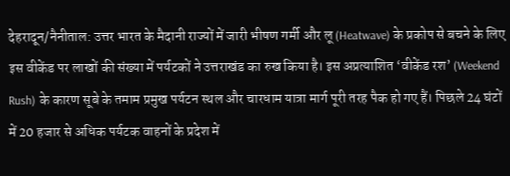देहरादून/नैनीताल: उत्तर भारत के मैदानी राज्यों में जारी भीषण गर्मी और लू (Heatwave) के प्रकोप से बचने के लिए इस वीकेंड पर लाखों की संख्या में पर्यटकों ने उत्तराखंड का रुख किया है। इस अप्रत्याशित ‘वीकेंड रश’ (Weekend Rush) के कारण सूबे के तमाम प्रमुख पर्यटन स्थल और चारधाम यात्रा मार्ग पूरी तरह पैक हो गए हैं। पिछले 24 घंटों में 20 हजार से अधिक पर्यटक वाहनों के प्रदेश में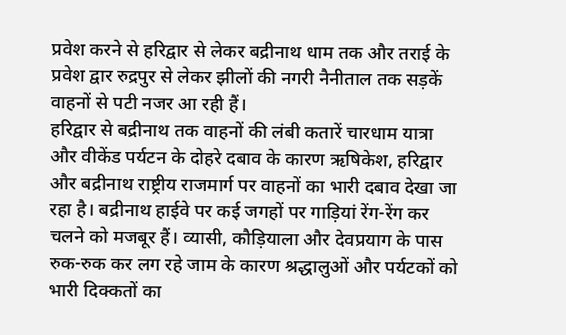प्रवेश करने से हरिद्वार से लेकर बद्रीनाथ धाम तक और तराई के प्रवेश द्वार रुद्रपुर से लेकर झीलों की नगरी नैनीताल तक सड़कें वाहनों से पटी नजर आ रही हैं।
हरिद्वार से बद्रीनाथ तक वाहनों की लंबी कतारें चारधाम यात्रा और वीकेंड पर्यटन के दोहरे दबाव के कारण ऋषिकेश, हरिद्वार और बद्रीनाथ राष्ट्रीय राजमार्ग पर वाहनों का भारी दबाव देखा जा रहा है। बद्रीनाथ हाईवे पर कई जगहों पर गाड़ियां रेंग-रेंग कर चलने को मजबूर हैं। व्यासी, कौड़ियाला और देवप्रयाग के पास रुक-रुक कर लग रहे जाम के कारण श्रद्धालुओं और पर्यटकों को भारी दिक्कतों का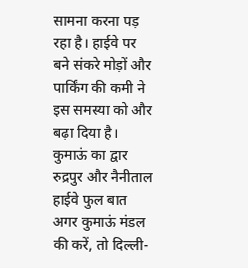सामना करना पड़ रहा है। हाईवे पर बने संकरे मोड़ों और पार्किंग की कमी ने इस समस्या को और बढ़ा दिया है।
कुमाऊं का द्वार रुद्रपुर और नैनीताल हाईवे फुल बात अगर कुमाऊं मंडल की करें, तो दिल्ली-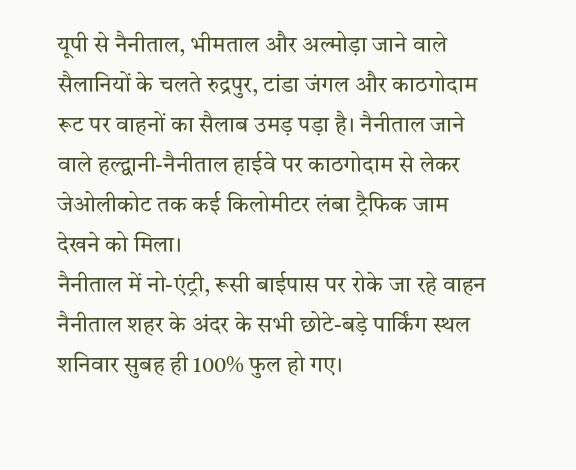यूपी से नैनीताल, भीमताल और अल्मोड़ा जाने वाले सैलानियों के चलते रुद्रपुर, टांडा जंगल और काठगोदाम रूट पर वाहनों का सैलाब उमड़ पड़ा है। नैनीताल जाने वाले हल्द्वानी-नैनीताल हाईवे पर काठगोदाम से लेकर जेओलीकोट तक कई किलोमीटर लंबा ट्रैफिक जाम देखने को मिला।
नैनीताल में नो-एंट्री, रूसी बाईपास पर रोके जा रहे वाहन नैनीताल शहर के अंदर के सभी छोटे-बड़े पार्किंग स्थल शनिवार सुबह ही 100% फुल हो गए।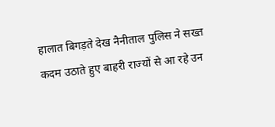हालात बिगड़ते देख नैनीताल पुलिस ने सख्त कदम उठाते हुए बाहरी राज्यों से आ रहे उन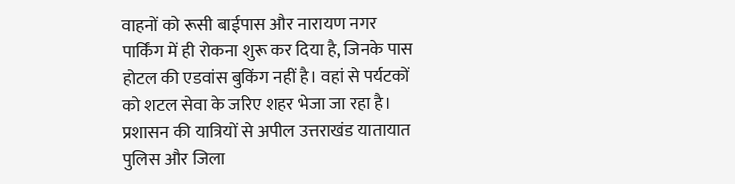वाहनों को रूसी बाईपास और नारायण नगर पार्किंग में ही रोकना शुरू कर दिया है, जिनके पास होटल की एडवांस बुकिंग नहीं है। वहां से पर्यटकों को शटल सेवा के जरिए शहर भेजा जा रहा है।
प्रशासन की यात्रियों से अपील उत्तराखंड यातायात पुलिस और जिला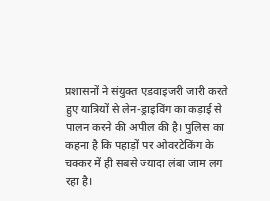प्रशासनों ने संयुक्त एडवाइजरी जारी करते हुए यात्रियों से लेन-ड्राइविंग का कड़ाई से पालन करने की अपील की है। पुलिस का कहना है कि पहाड़ों पर ओवरटेकिंग के चक्कर में ही सबसे ज्यादा लंबा जाम लग रहा है।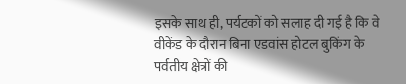इसके साथ ही, पर्यटकों को सलाह दी गई है कि वे वीकेंड के दौरान बिना एडवांस होटल बुकिंग के पर्वतीय क्षेत्रों की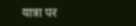यात्रा पर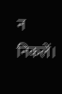न निकलें।